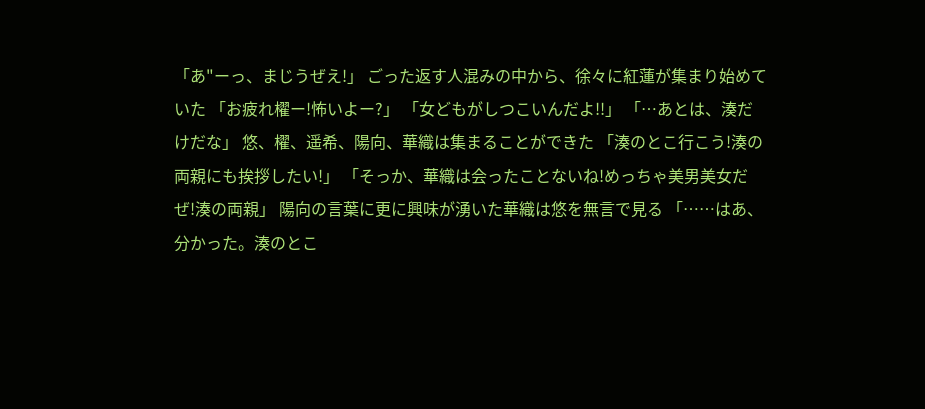「あ"ーっ、まじうぜえ!」 ごった返す人混みの中から、徐々に紅蓮が集まり始めていた 「お疲れ櫂ー!怖いよー?」 「女どもがしつこいんだよ!!」 「…あとは、湊だけだな」 悠、櫂、遥希、陽向、華織は集まることができた 「湊のとこ行こう!湊の両親にも挨拶したい!」 「そっか、華織は会ったことないね!めっちゃ美男美女だぜ!湊の両親」 陽向の言葉に更に興味が湧いた華織は悠を無言で見る 「……はあ、分かった。湊のとこ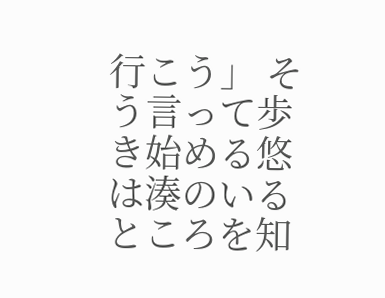行こう」 そう言って歩き始める悠は湊のいるところを知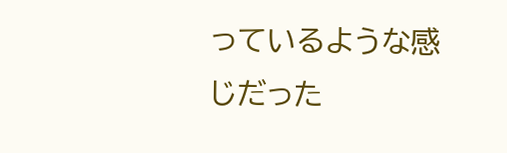っているような感じだった